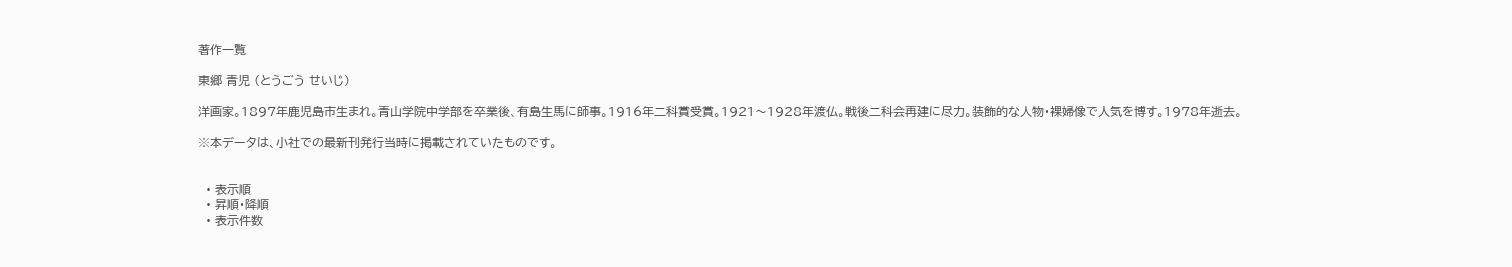著作一覧

東郷 青児 (とうごう せいじ)

洋画家。1897年鹿児島市生まれ。青山学院中学部を卒業後、有島生馬に師事。1916年二科賞受賞。1921〜1928年渡仏。戦後二科会再建に尽力。装飾的な人物・裸婦像で人気を博す。1978年逝去。

※本データは、小社での最新刊発行当時に掲載されていたものです。


  • 表示順
  • 昇順・降順
  • 表示件数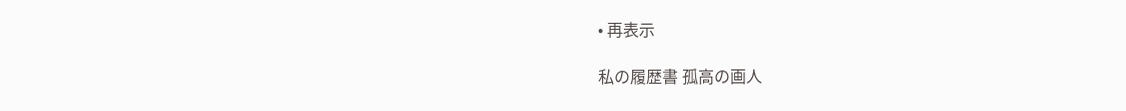• 再表示

私の履歴書 孤高の画人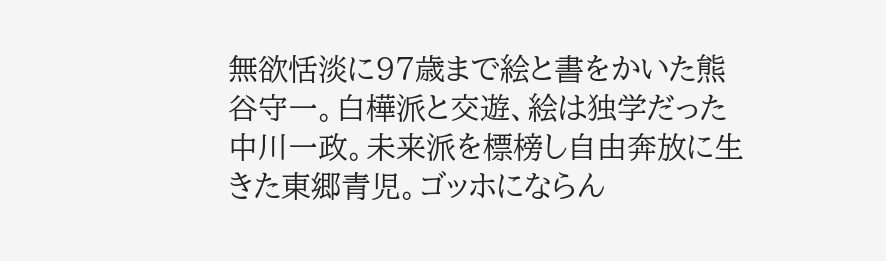無欲恬淡に97歳まで絵と書をかいた熊谷守一。白樺派と交遊、絵は独学だった中川一政。未来派を標榜し自由奔放に生きた東郷青児。ゴッホにならん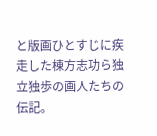と版画ひとすじに疾走した棟方志功ら独立独歩の画人たちの伝記。